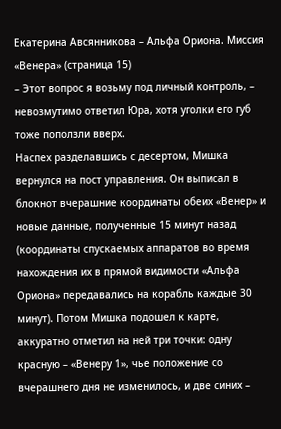Екатерина Авсянникова – Альфа Ориона. Миссия «Венера» (страница 15)
– Этот вопрос я возьму под личный контроль, – невозмутимо ответил Юра, хотя уголки его губ тоже поползли вверх.
Наспех разделавшись с десертом, Мишка вернулся на пост управления. Он выписал в блокнот вчерашние координаты обеих «Венер» и новые данные, полученные 15 минут назад (координаты спускаемых аппаратов во время нахождения их в прямой видимости «Альфа Ориона» передавались на корабль каждые 30 минут). Потом Мишка подошел к карте, аккуратно отметил на ней три точки: одну красную – «Венеру 1», чье положение со вчерашнего дня не изменилось, и две синих –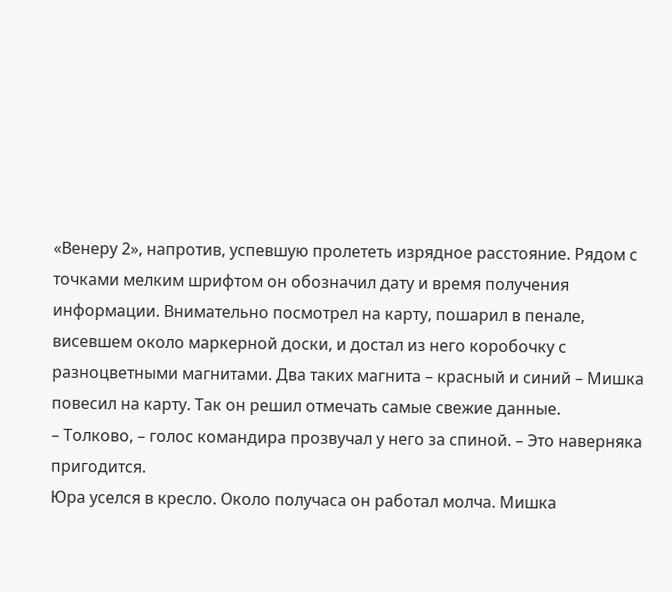«Венеру 2», напротив, успевшую пролететь изрядное расстояние. Рядом с точками мелким шрифтом он обозначил дату и время получения информации. Внимательно посмотрел на карту, пошарил в пенале, висевшем около маркерной доски, и достал из него коробочку с разноцветными магнитами. Два таких магнита – красный и синий – Мишка повесил на карту. Так он решил отмечать самые свежие данные.
– Толково, – голос командира прозвучал у него за спиной. – Это наверняка пригодится.
Юра уселся в кресло. Около получаса он работал молча. Мишка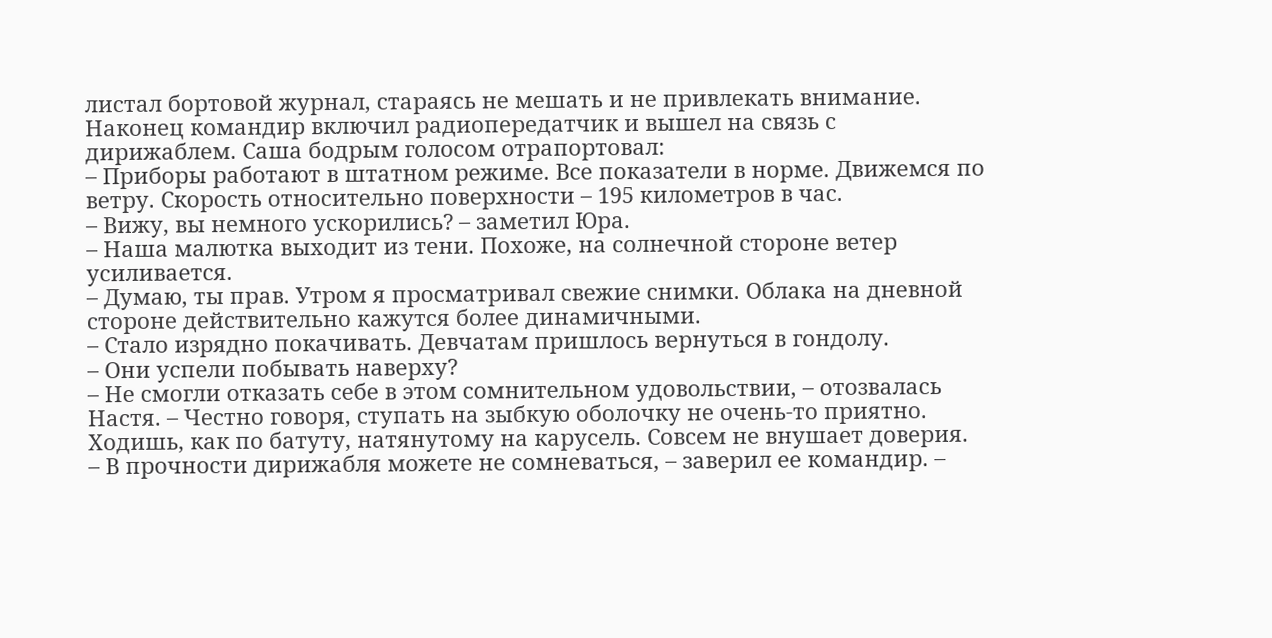листал бортовой журнал, стараясь не мешать и не привлекать внимание. Наконец командир включил радиопередатчик и вышел на связь с дирижаблем. Саша бодрым голосом отрапортовал:
– Приборы работают в штатном режиме. Все показатели в норме. Движемся по ветру. Скорость относительно поверхности – 195 километров в час.
– Вижу, вы немного ускорились? – заметил Юра.
– Наша малютка выходит из тени. Похоже, на солнечной стороне ветер усиливается.
– Думаю, ты прав. Утром я просматривал свежие снимки. Облака на дневной стороне действительно кажутся более динамичными.
– Стало изрядно покачивать. Девчатам пришлось вернуться в гондолу.
– Они успели побывать наверху?
– Не смогли отказать себе в этом сомнительном удовольствии, – отозвалась Настя. – Честно говоря, ступать на зыбкую оболочку не очень-то приятно. Ходишь, как по батуту, натянутому на карусель. Совсем не внушает доверия.
– В прочности дирижабля можете не сомневаться, – заверил ее командир. –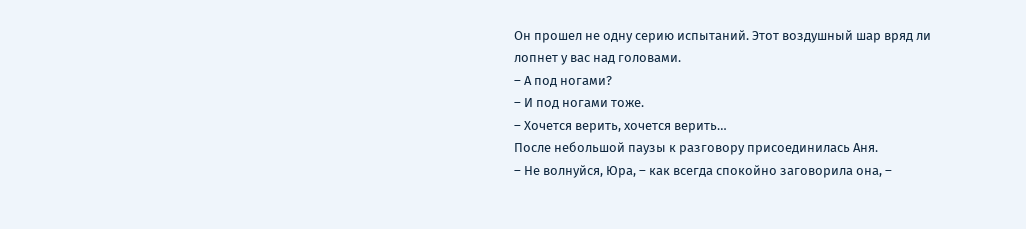Он прошел не одну серию испытаний. Этот воздушный шар вряд ли лопнет у вас над головами.
– А под ногами?
– И под ногами тоже.
– Хочется верить, хочется верить…
После небольшой паузы к разговору присоединилась Аня.
– Не волнуйся, Юра, – как всегда спокойно заговорила она, –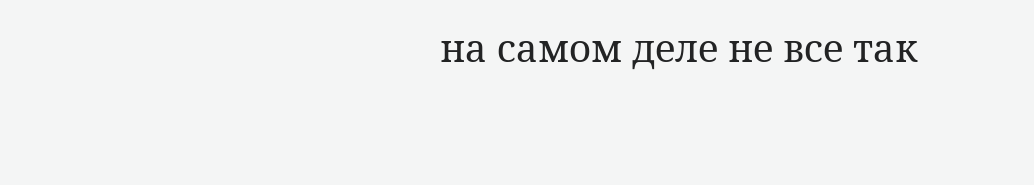на самом деле не все так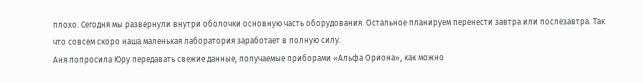плохо. Сегодня мы развернули внутри оболочки основную часть оборудования. Остальное планируем перенести завтра или послезавтра. Так что совсем скоро наша маленькая лаборатория заработает в полную силу.
Аня попросила Юру передавать свежие данные, получаемые приборами «Альфа Ориона», как можно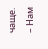чаще.
– Нам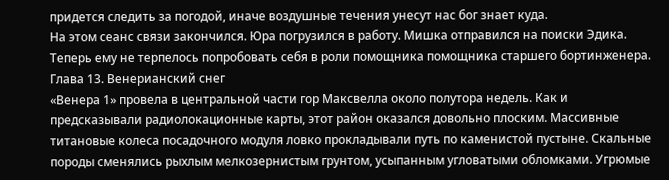придется следить за погодой, иначе воздушные течения унесут нас бог знает куда.
На этом сеанс связи закончился. Юра погрузился в работу. Мишка отправился на поиски Эдика. Теперь ему не терпелось попробовать себя в роли помощника помощника старшего бортинженера.
Глава 13. Венерианский снег
«Венера 1» провела в центральной части гор Максвелла около полутора недель. Как и предсказывали радиолокационные карты, этот район оказался довольно плоским. Массивные титановые колеса посадочного модуля ловко прокладывали путь по каменистой пустыне. Скальные породы сменялись рыхлым мелкозернистым грунтом, усыпанным угловатыми обломками. Угрюмые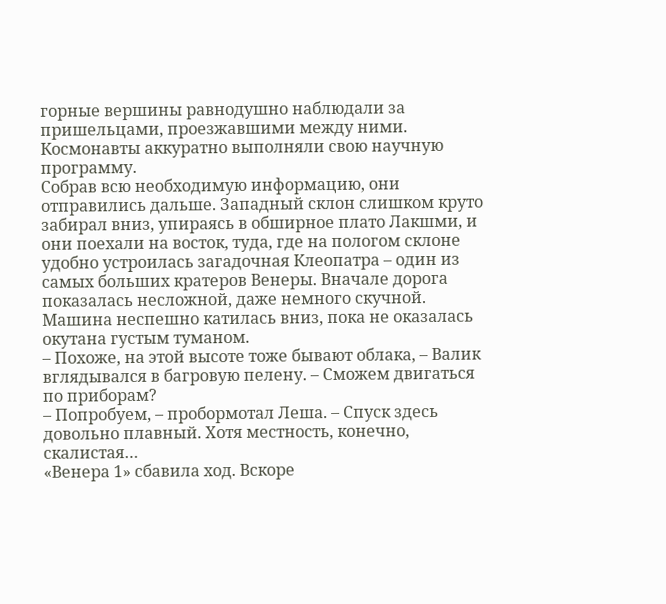горные вершины равнодушно наблюдали за пришельцами, проезжавшими между ними. Космонавты аккуратно выполняли свою научную программу.
Собрав всю необходимую информацию, они отправились дальше. Западный склон слишком круто забирал вниз, упираясь в обширное плато Лакшми, и они поехали на восток, туда, где на пологом склоне удобно устроилась загадочная Клеопатра – один из самых больших кратеров Венеры. Вначале дорога показалась несложной, даже немного скучной. Машина неспешно катилась вниз, пока не оказалась окутана густым туманом.
– Похоже, на этой высоте тоже бывают облака, – Валик вглядывался в багровую пелену. – Сможем двигаться по приборам?
– Попробуем, – пробормотал Леша. – Спуск здесь довольно плавный. Хотя местность, конечно, скалистая…
«Венера 1» сбавила ход. Вскоре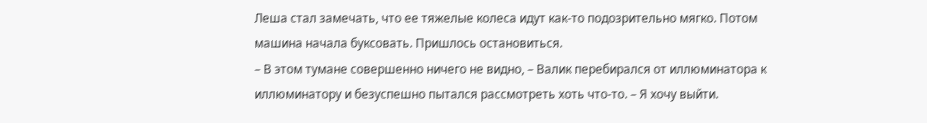Леша стал замечать, что ее тяжелые колеса идут как-то подозрительно мягко. Потом машина начала буксовать. Пришлось остановиться.
– В этом тумане совершенно ничего не видно, – Валик перебирался от иллюминатора к иллюминатору и безуспешно пытался рассмотреть хоть что-то. – Я хочу выйти.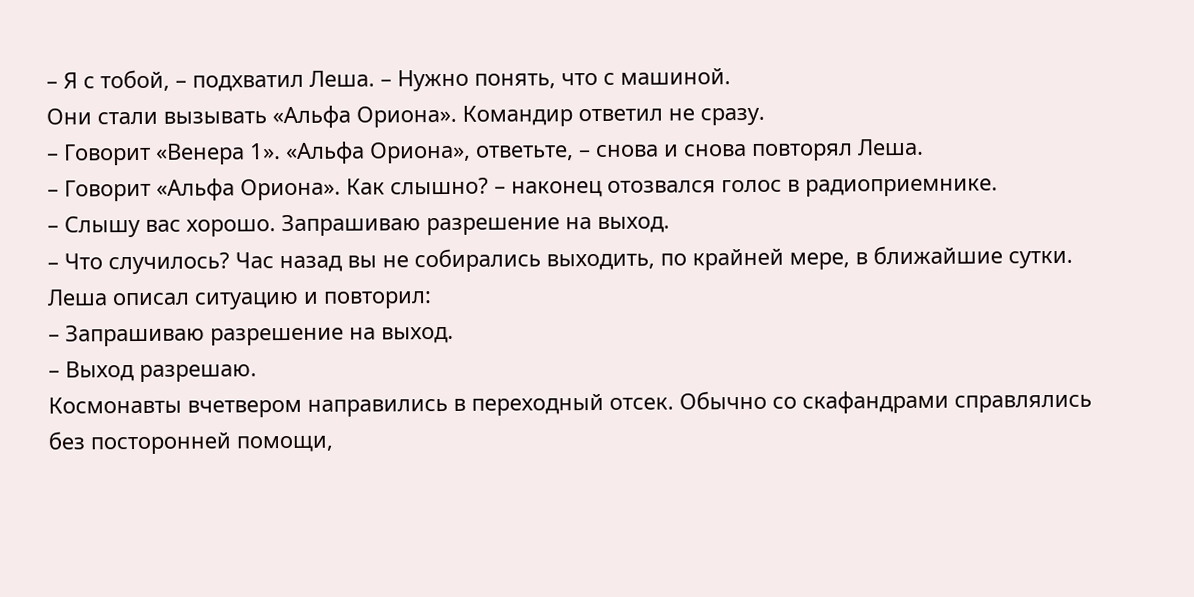– Я с тобой, – подхватил Леша. – Нужно понять, что с машиной.
Они стали вызывать «Альфа Ориона». Командир ответил не сразу.
– Говорит «Венера 1». «Альфа Ориона», ответьте, – снова и снова повторял Леша.
– Говорит «Альфа Ориона». Как слышно? – наконец отозвался голос в радиоприемнике.
– Слышу вас хорошо. Запрашиваю разрешение на выход.
– Что случилось? Час назад вы не собирались выходить, по крайней мере, в ближайшие сутки.
Леша описал ситуацию и повторил:
– Запрашиваю разрешение на выход.
– Выход разрешаю.
Космонавты вчетвером направились в переходный отсек. Обычно со скафандрами справлялись без посторонней помощи,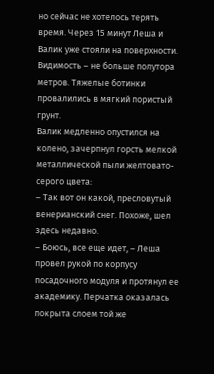но сейчас не хотелось терять время. Через 15 минут Леша и Валик уже стояли на поверхности. Видимость – не больше полутора метров. Тяжелые ботинки провалились в мягкий пористый грунт.
Валик медленно опустился на колено, зачерпнул горсть мелкой металлической пыли желтовато-серого цвета:
– Так вот он какой, пресловутый венерианский снег. Похоже, шел здесь недавно.
– Боюсь, все еще идет, – Леша провел рукой по корпусу посадочного модуля и протянул ее академику. Перчатка оказалась покрыта слоем той же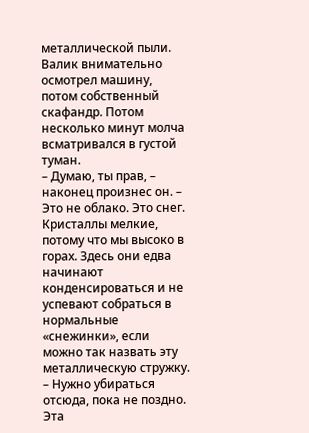металлической пыли.
Валик внимательно осмотрел машину, потом собственный скафандр. Потом несколько минут молча всматривался в густой туман.
– Думаю, ты прав, – наконец произнес он. – Это не облако. Это снег. Кристаллы мелкие, потому что мы высоко в горах. Здесь они едва начинают конденсироваться и не успевают собраться в нормальные «снежинки», если можно так назвать эту металлическую стружку.
– Нужно убираться отсюда, пока не поздно. Эта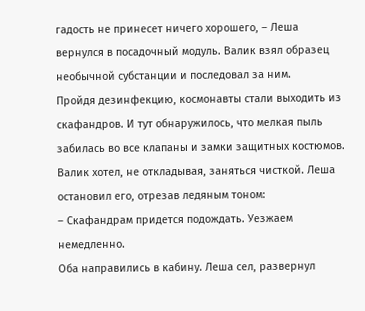гадость не принесет ничего хорошего, – Леша вернулся в посадочный модуль. Валик взял образец необычной субстанции и последовал за ним.
Пройдя дезинфекцию, космонавты стали выходить из скафандров. И тут обнаружилось, что мелкая пыль забилась во все клапаны и замки защитных костюмов. Валик хотел, не откладывая, заняться чисткой. Леша остановил его, отрезав ледяным тоном:
– Скафандрам придется подождать. Уезжаем немедленно.
Оба направились в кабину. Леша сел, развернул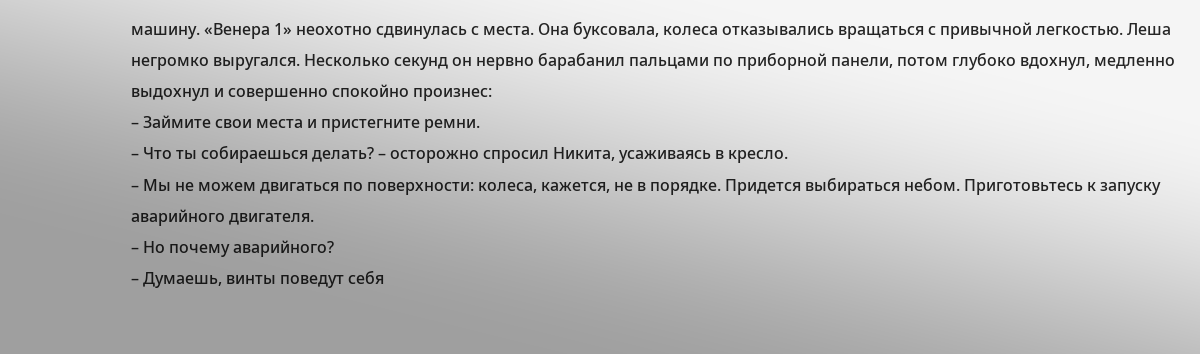машину. «Венера 1» неохотно сдвинулась с места. Она буксовала, колеса отказывались вращаться с привычной легкостью. Леша негромко выругался. Несколько секунд он нервно барабанил пальцами по приборной панели, потом глубоко вдохнул, медленно выдохнул и совершенно спокойно произнес:
– Займите свои места и пристегните ремни.
– Что ты собираешься делать? – осторожно спросил Никита, усаживаясь в кресло.
– Мы не можем двигаться по поверхности: колеса, кажется, не в порядке. Придется выбираться небом. Приготовьтесь к запуску аварийного двигателя.
– Но почему аварийного?
– Думаешь, винты поведут себя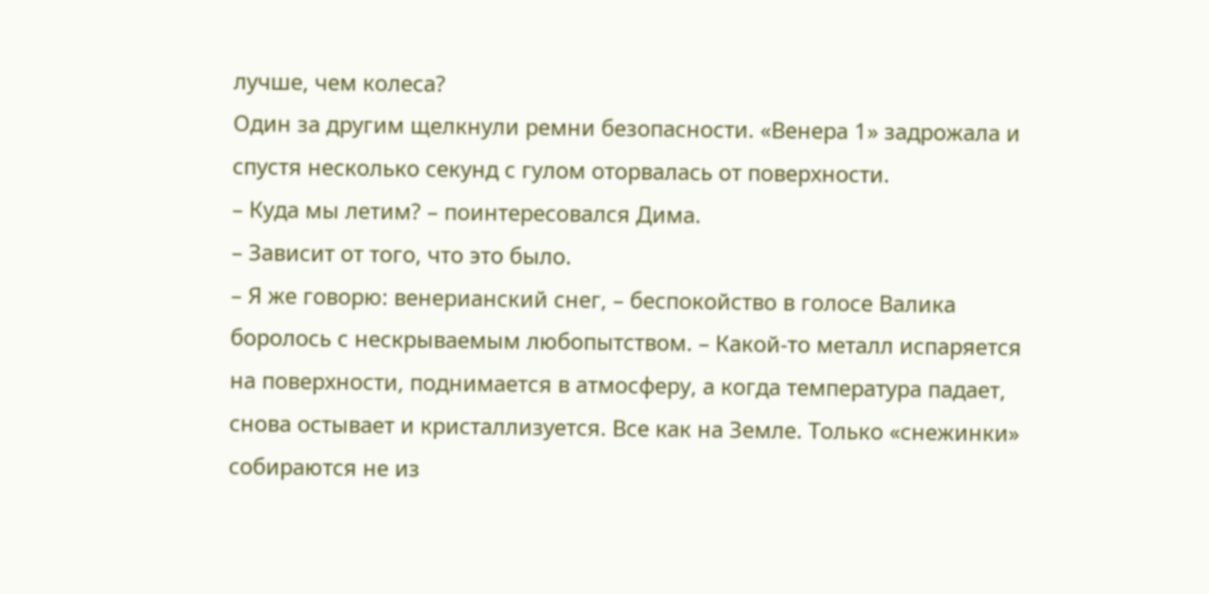лучше, чем колеса?
Один за другим щелкнули ремни безопасности. «Венера 1» задрожала и спустя несколько секунд с гулом оторвалась от поверхности.
– Куда мы летим? – поинтересовался Дима.
– Зависит от того, что это было.
– Я же говорю: венерианский снег, – беспокойство в голосе Валика боролось с нескрываемым любопытством. – Какой-то металл испаряется на поверхности, поднимается в атмосферу, а когда температура падает, снова остывает и кристаллизуется. Все как на Земле. Только «снежинки» собираются не из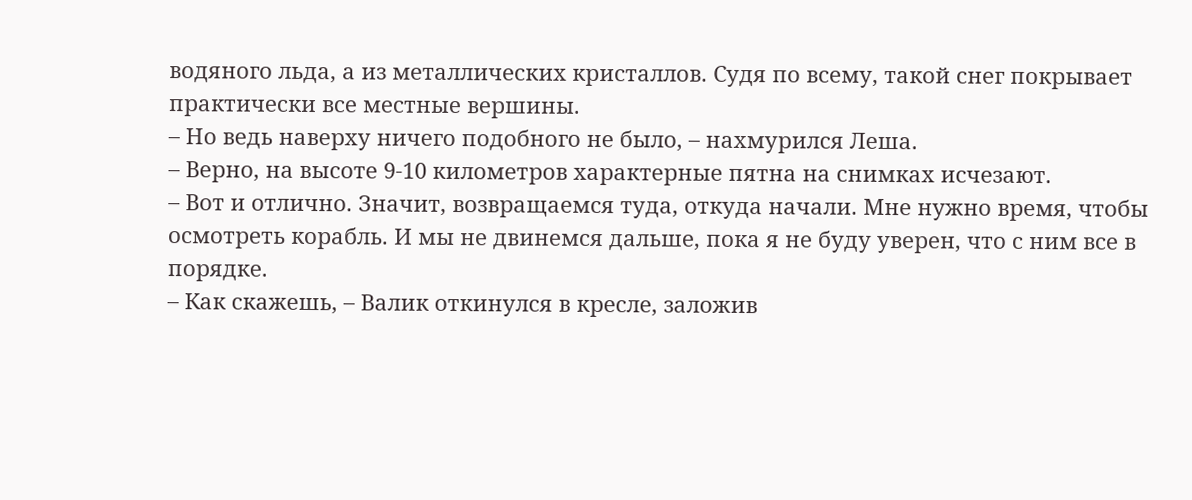водяного льда, а из металлических кристаллов. Судя по всему, такой снег покрывает практически все местные вершины.
– Но ведь наверху ничего подобного не было, – нахмурился Леша.
– Верно, на высоте 9-10 километров характерные пятна на снимках исчезают.
– Вот и отлично. Значит, возвращаемся туда, откуда начали. Мне нужно время, чтобы осмотреть корабль. И мы не двинемся дальше, пока я не буду уверен, что с ним все в порядке.
– Как скажешь, – Валик откинулся в кресле, заложив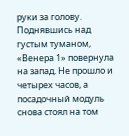руки за голову.
Поднявшись над густым туманом, «Венера 1» повернула на запад. Не прошло и четырех часов, а посадочный модуль снова стоял на том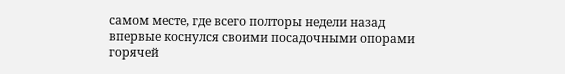самом месте, где всего полторы недели назад впервые коснулся своими посадочными опорами горячей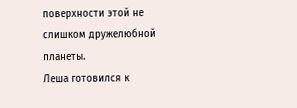поверхности этой не слишком дружелюбной планеты.
Леша готовился к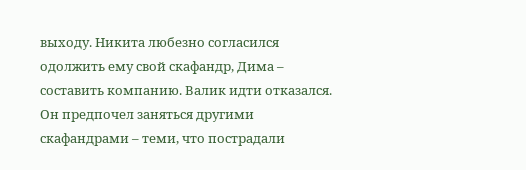выходу. Никита любезно согласился одолжить ему свой скафандр, Дима – составить компанию. Валик идти отказался. Он предпочел заняться другими скафандрами – теми, что пострадали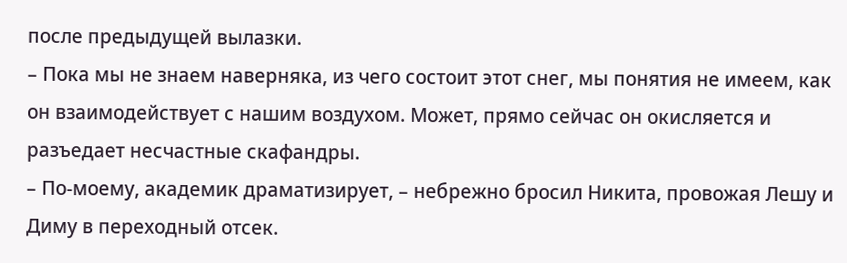после предыдущей вылазки.
– Пока мы не знаем наверняка, из чего состоит этот снег, мы понятия не имеем, как он взаимодействует с нашим воздухом. Может, прямо сейчас он окисляется и разъедает несчастные скафандры.
– По-моему, академик драматизирует, – небрежно бросил Никита, провожая Лешу и Диму в переходный отсек.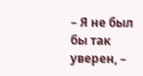– Я не был бы так уверен, –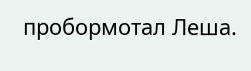пробормотал Леша.